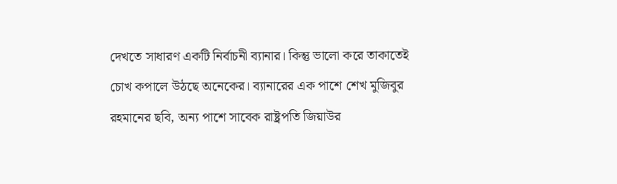দেখতে সাধারণ একটি নির্বাচনী ব্যানার। কিন্তু ভালো করে তাকাতেই চোখ কপালে উঠছে অনেকের। ব্যানারের এক পাশে শেখ মুজিবুর রহমানের ছবি, অন্য পাশে সাবেক রাষ্ট্রপতি জিয়াউর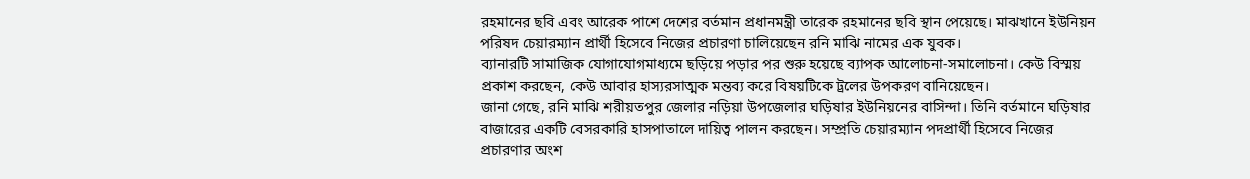রহমানের ছবি এবং আরেক পাশে দেশের বর্তমান প্রধানমন্ত্রী তারেক রহমানের ছবি স্থান পেয়েছে। মাঝখানে ইউনিয়ন পরিষদ চেয়ারম্যান প্রার্থী হিসেবে নিজের প্রচারণা চালিয়েছেন রনি মাঝি নামের এক যুবক।
ব্যানারটি সামাজিক যোগাযোগমাধ্যমে ছড়িয়ে পড়ার পর শুরু হয়েছে ব্যাপক আলোচনা-সমালোচনা। কেউ বিস্ময় প্রকাশ করছেন, কেউ আবার হাস্যরসাত্মক মন্তব্য করে বিষয়টিকে ট্রলের উপকরণ বানিয়েছেন।
জানা গেছে, রনি মাঝি শরীয়তপুর জেলার নড়িয়া উপজেলার ঘড়িষার ইউনিয়নের বাসিন্দা। তিনি বর্তমানে ঘড়িষার বাজারের একটি বেসরকারি হাসপাতালে দায়িত্ব পালন করছেন। সম্প্রতি চেয়ারম্যান পদপ্রার্থী হিসেবে নিজের প্রচারণার অংশ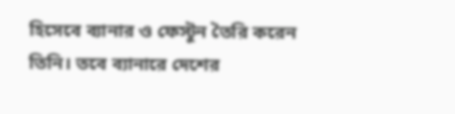হিসেবে ব্যানার ও ফেস্টুন তৈরি করেন তিনি। তবে ব্যানারে দেশের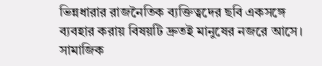ভিন্নধারার রাজনৈতিক ব্যক্তিত্বদের ছবি একসঙ্গে ব্যবহার করায় বিষয়টি দ্রুতই মানুষের নজরে আসে।
সামাজিক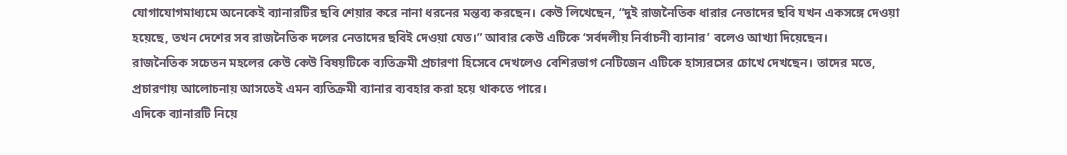যোগাযোগমাধ্যমে অনেকেই ব্যানারটির ছবি শেয়ার করে নানা ধরনের মন্তব্য করছেন। কেউ লিখেছেন, “দুই রাজনৈতিক ধারার নেতাদের ছবি যখন একসঙ্গে দেওয়া হয়েছে, তখন দেশের সব রাজনৈতিক দলের নেতাদের ছবিই দেওয়া যেত।” আবার কেউ এটিকে ‘সর্বদলীয় নির্বাচনী ব্যানার’ বলেও আখ্যা দিয়েছেন।
রাজনৈতিক সচেতন মহলের কেউ কেউ বিষয়টিকে ব্যতিক্রমী প্রচারণা হিসেবে দেখলেও বেশিরভাগ নেটিজেন এটিকে হাস্যরসের চোখে দেখছেন। তাদের মতে, প্রচারণায় আলোচনায় আসতেই এমন ব্যতিক্রমী ব্যানার ব্যবহার করা হয়ে থাকতে পারে।
এদিকে ব্যানারটি নিয়ে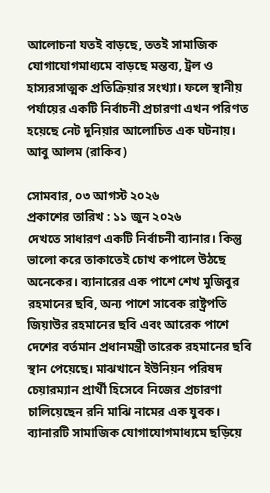আলোচনা যতই বাড়ছে, ততই সামাজিক যোগাযোগমাধ্যমে বাড়ছে মন্তব্য, ট্রল ও হাস্যরসাত্মক প্রতিক্রিয়ার সংখ্যা। ফলে স্থানীয় পর্যায়ের একটি নির্বাচনী প্রচারণা এখন পরিণত হয়েছে নেট দুনিয়ার আলোচিত এক ঘটনায়।
আবু আলম (রাকিব)

সোমবার, ০৩ আগস্ট ২০২৬
প্রকাশের তারিখ : ১১ জুন ২০২৬
দেখতে সাধারণ একটি নির্বাচনী ব্যানার। কিন্তু ভালো করে তাকাতেই চোখ কপালে উঠছে অনেকের। ব্যানারের এক পাশে শেখ মুজিবুর রহমানের ছবি, অন্য পাশে সাবেক রাষ্ট্রপতি জিয়াউর রহমানের ছবি এবং আরেক পাশে দেশের বর্তমান প্রধানমন্ত্রী তারেক রহমানের ছবি স্থান পেয়েছে। মাঝখানে ইউনিয়ন পরিষদ চেয়ারম্যান প্রার্থী হিসেবে নিজের প্রচারণা চালিয়েছেন রনি মাঝি নামের এক যুবক।
ব্যানারটি সামাজিক যোগাযোগমাধ্যমে ছড়িয়ে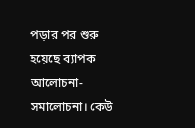পড়ার পর শুরু হয়েছে ব্যাপক আলোচনা-সমালোচনা। কেউ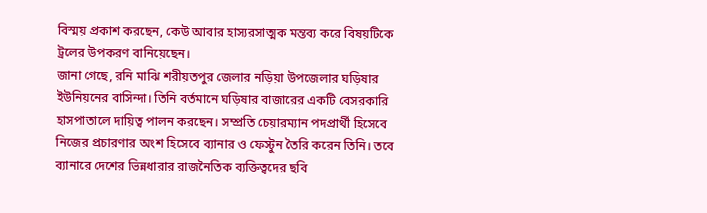বিস্ময় প্রকাশ করছেন, কেউ আবার হাস্যরসাত্মক মন্তব্য করে বিষয়টিকে ট্রলের উপকরণ বানিয়েছেন।
জানা গেছে, রনি মাঝি শরীয়তপুর জেলার নড়িয়া উপজেলার ঘড়িষার ইউনিয়নের বাসিন্দা। তিনি বর্তমানে ঘড়িষার বাজারের একটি বেসরকারি হাসপাতালে দায়িত্ব পালন করছেন। সম্প্রতি চেয়ারম্যান পদপ্রার্থী হিসেবে নিজের প্রচারণার অংশ হিসেবে ব্যানার ও ফেস্টুন তৈরি করেন তিনি। তবে ব্যানারে দেশের ভিন্নধারার রাজনৈতিক ব্যক্তিত্বদের ছবি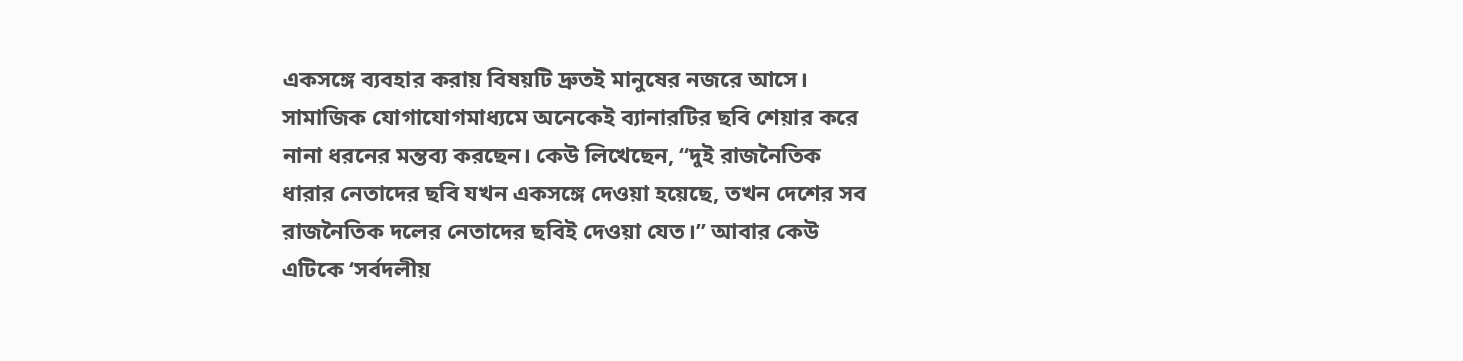একসঙ্গে ব্যবহার করায় বিষয়টি দ্রুতই মানুষের নজরে আসে।
সামাজিক যোগাযোগমাধ্যমে অনেকেই ব্যানারটির ছবি শেয়ার করে নানা ধরনের মন্তব্য করছেন। কেউ লিখেছেন, “দুই রাজনৈতিক ধারার নেতাদের ছবি যখন একসঙ্গে দেওয়া হয়েছে, তখন দেশের সব রাজনৈতিক দলের নেতাদের ছবিই দেওয়া যেত।” আবার কেউ এটিকে ‘সর্বদলীয়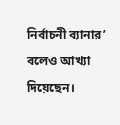নির্বাচনী ব্যানার’ বলেও আখ্যা দিয়েছেন।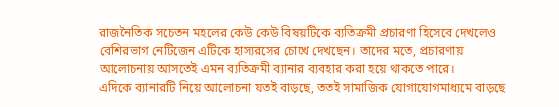রাজনৈতিক সচেতন মহলের কেউ কেউ বিষয়টিকে ব্যতিক্রমী প্রচারণা হিসেবে দেখলেও বেশিরভাগ নেটিজেন এটিকে হাস্যরসের চোখে দেখছেন। তাদের মতে, প্রচারণায় আলোচনায় আসতেই এমন ব্যতিক্রমী ব্যানার ব্যবহার করা হয়ে থাকতে পারে।
এদিকে ব্যানারটি নিয়ে আলোচনা যতই বাড়ছে, ততই সামাজিক যোগাযোগমাধ্যমে বাড়ছে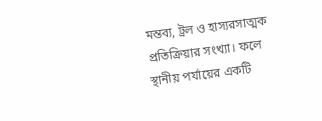মন্তব্য, ট্রল ও হাস্যরসাত্মক প্রতিক্রিয়ার সংখ্যা। ফলে স্থানীয় পর্যায়ের একটি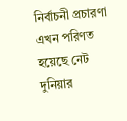নির্বাচনী প্রচারণা এখন পরিণত হয়েছে নেট দুনিয়ার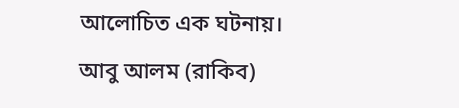আলোচিত এক ঘটনায়।
আবু আলম (রাকিব)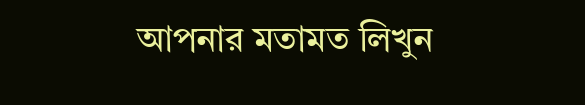আপনার মতামত লিখুন